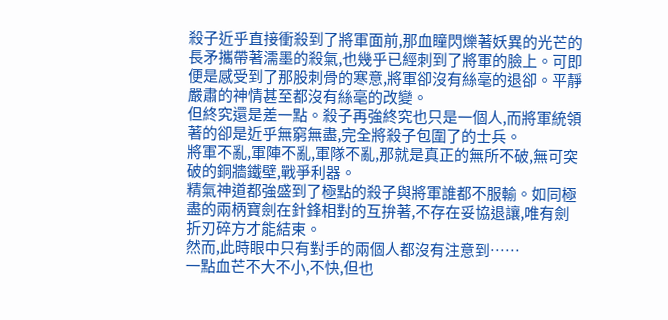殺子近乎直接衝殺到了將軍面前,那血瞳閃爍著妖異的光芒的長矛攜帶著濡墨的殺氣,也幾乎已經刺到了將軍的臉上。可即便是感受到了那股刺骨的寒意,將軍卻沒有絲毫的退卻。平靜嚴肅的神情甚至都沒有絲毫的改變。
但終究還是差一點。殺子再強終究也只是一個人,而將軍統領著的卻是近乎無窮無盡,完全將殺子包圍了的士兵。
將軍不亂,軍陣不亂,軍隊不亂,那就是真正的無所不破,無可突破的銅牆鐵壁,戰爭利器。
精氣神道都強盛到了極點的殺子與將軍誰都不服輸。如同極盡的兩柄寶劍在針鋒相對的互拚著,不存在妥協退讓,唯有劍折刃碎方才能結束。
然而,此時眼中只有對手的兩個人都沒有注意到……
一點血芒不大不小,不快,但也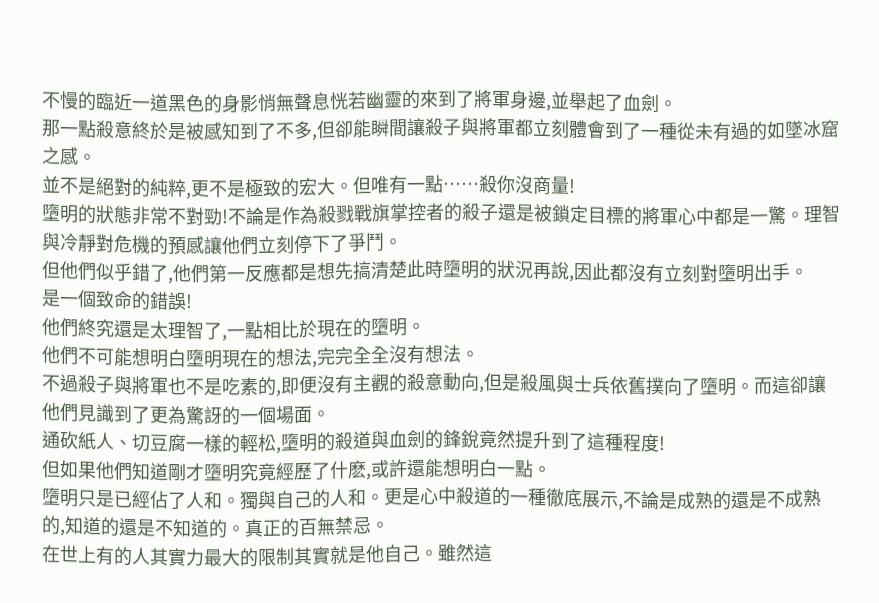不慢的臨近一道黑色的身影悄無聲息恍若幽靈的來到了將軍身邊,並舉起了血劍。
那一點殺意終於是被感知到了不多,但卻能瞬間讓殺子與將軍都立刻體會到了一種從未有過的如墜冰窟之感。
並不是絕對的純粹,更不是極致的宏大。但唯有一點……殺你沒商量!
墮明的狀態非常不對勁!不論是作為殺戮戰旗掌控者的殺子還是被鎖定目標的將軍心中都是一驚。理智與冷靜對危機的預感讓他們立刻停下了爭鬥。
但他們似乎錯了,他們第一反應都是想先搞清楚此時墮明的狀況再說,因此都沒有立刻對墮明出手。
是一個致命的錯誤!
他們終究還是太理智了,一點相比於現在的墮明。
他們不可能想明白墮明現在的想法,完完全全沒有想法。
不過殺子與將軍也不是吃素的,即便沒有主觀的殺意動向,但是殺風與士兵依舊撲向了墮明。而這卻讓他們見識到了更為驚訝的一個場面。
通砍紙人、切豆腐一樣的輕松,墮明的殺道與血劍的鋒銳竟然提升到了這種程度!
但如果他們知道剛才墮明究竟經歷了什麽,或許還能想明白一點。
墮明只是已經佔了人和。獨與自己的人和。更是心中殺道的一種徹底展示,不論是成熟的還是不成熟的,知道的還是不知道的。真正的百無禁忌。
在世上有的人其實力最大的限制其實就是他自己。雖然這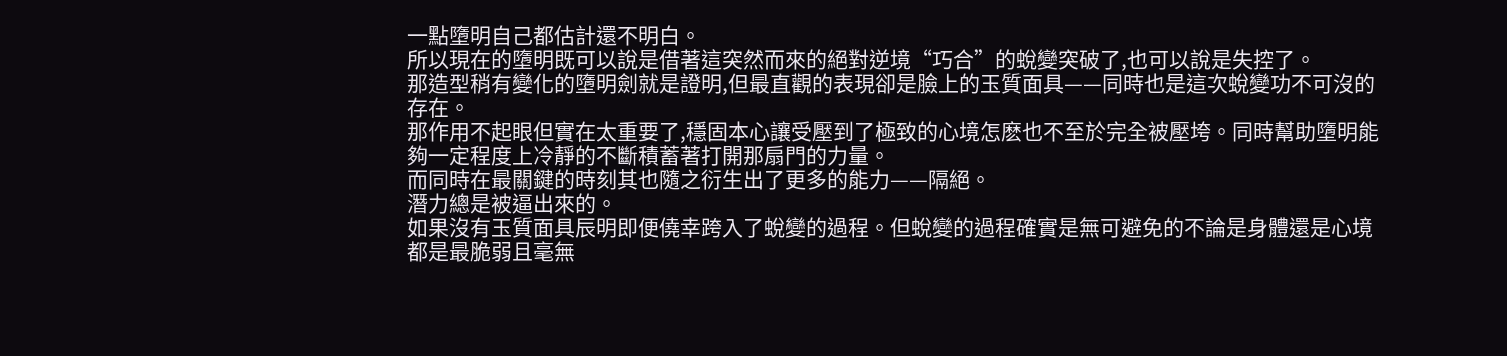一點墮明自己都估計還不明白。
所以現在的墮明既可以說是借著這突然而來的絕對逆境“巧合”的蛻變突破了,也可以說是失控了。
那造型稍有變化的墮明劍就是證明,但最直觀的表現卻是臉上的玉質面具——同時也是這次蛻變功不可沒的存在。
那作用不起眼但實在太重要了,穩固本心讓受壓到了極致的心境怎麽也不至於完全被壓垮。同時幫助墮明能夠一定程度上冷靜的不斷積蓄著打開那扇門的力量。
而同時在最關鍵的時刻其也隨之衍生出了更多的能力——隔絕。
潛力總是被逼出來的。
如果沒有玉質面具辰明即便僥幸跨入了蛻變的過程。但蛻變的過程確實是無可避免的不論是身體還是心境都是最脆弱且毫無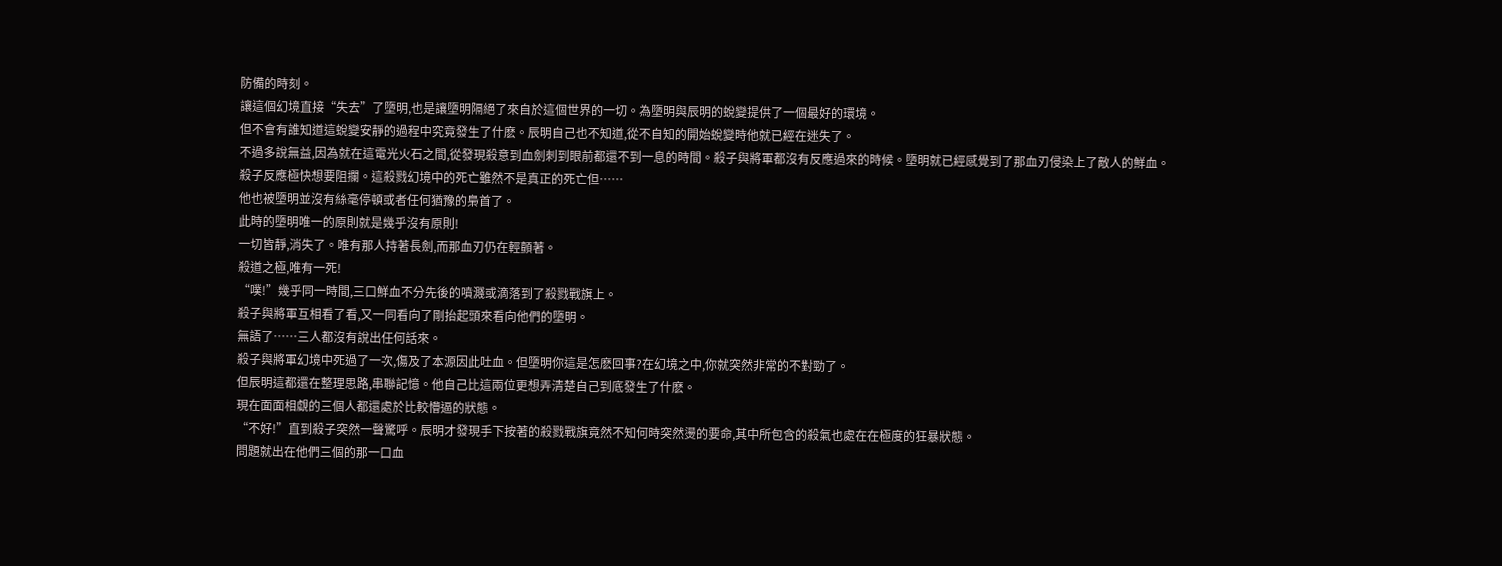防備的時刻。
讓這個幻境直接“失去”了墮明,也是讓墮明隔絕了來自於這個世界的一切。為墮明與辰明的蛻變提供了一個最好的環境。
但不會有誰知道這蛻變安靜的過程中究竟發生了什麽。辰明自己也不知道,從不自知的開始蛻變時他就已經在迷失了。
不過多說無益,因為就在這電光火石之間,從發現殺意到血劍刺到眼前都還不到一息的時間。殺子與將軍都沒有反應過來的時候。墮明就已經感覺到了那血刃侵染上了敵人的鮮血。
殺子反應極快想要阻攔。這殺戮幻境中的死亡雖然不是真正的死亡但……
他也被墮明並沒有絲毫停頓或者任何猶豫的梟首了。
此時的墮明唯一的原則就是幾乎沒有原則!
一切皆靜,消失了。唯有那人持著長劍,而那血刃仍在輕顫著。
殺道之極,唯有一死!
“噗!”幾乎同一時間,三口鮮血不分先後的噴濺或滴落到了殺戮戰旗上。
殺子與將軍互相看了看,又一同看向了剛抬起頭來看向他們的墮明。
無語了……三人都沒有說出任何話來。
殺子與將軍幻境中死過了一次,傷及了本源因此吐血。但墮明你這是怎麽回事?在幻境之中,你就突然非常的不對勁了。
但辰明這都還在整理思路,串聯記憶。他自己比這兩位更想弄清楚自己到底發生了什麽。
現在面面相覷的三個人都還處於比較懵逼的狀態。
“不好!”直到殺子突然一聲驚呼。辰明才發現手下按著的殺戮戰旗竟然不知何時突然燙的要命,其中所包含的殺氣也處在在極度的狂暴狀態。
問題就出在他們三個的那一口血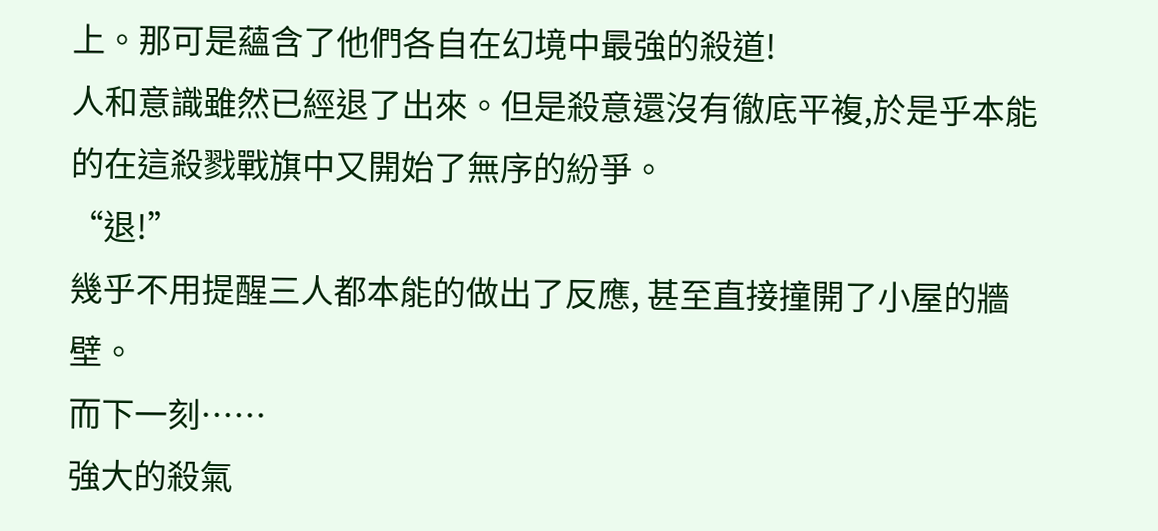上。那可是蘊含了他們各自在幻境中最強的殺道!
人和意識雖然已經退了出來。但是殺意還沒有徹底平複,於是乎本能的在這殺戮戰旗中又開始了無序的紛爭。
“退!”
幾乎不用提醒三人都本能的做出了反應, 甚至直接撞開了小屋的牆壁。
而下一刻……
強大的殺氣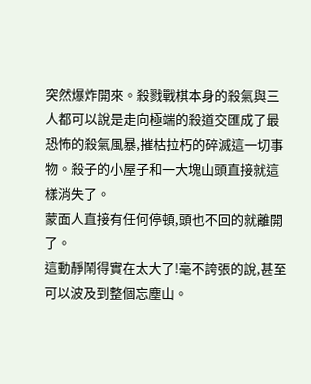突然爆炸開來。殺戮戰棋本身的殺氣與三人都可以說是走向極端的殺道交匯成了最恐怖的殺氣風暴,摧枯拉朽的碎滅這一切事物。殺子的小屋子和一大塊山頭直接就這樣消失了。
蒙面人直接有任何停頓,頭也不回的就離開了。
這動靜鬧得實在太大了!毫不誇張的說,甚至可以波及到整個忘塵山。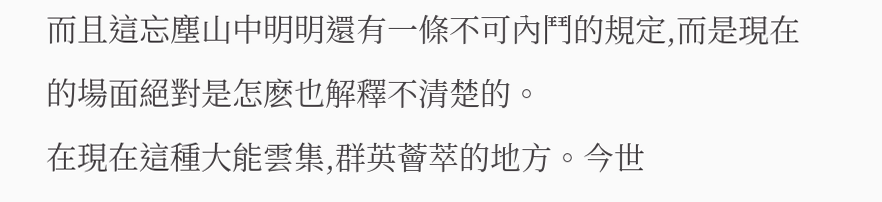而且這忘塵山中明明還有一條不可內鬥的規定,而是現在的場面絕對是怎麽也解釋不清楚的。
在現在這種大能雲集,群英薈萃的地方。今世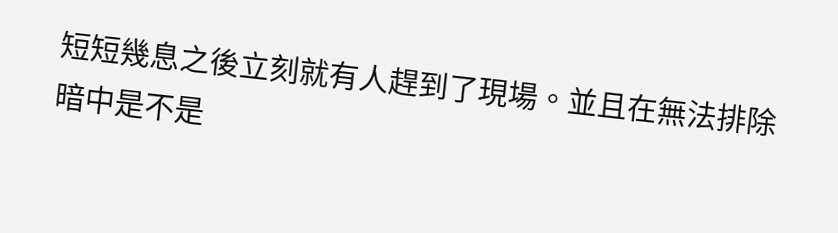短短幾息之後立刻就有人趕到了現場。並且在無法排除暗中是不是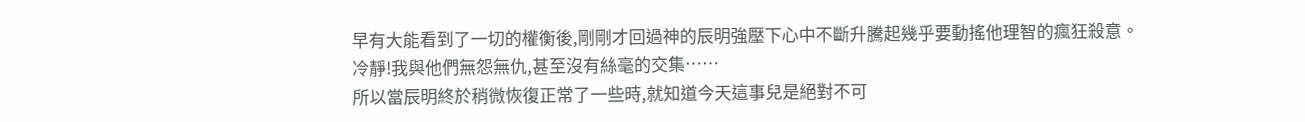早有大能看到了一切的權衡後,剛剛才回過神的辰明強壓下心中不斷升騰起幾乎要動搖他理智的瘋狂殺意。
冷靜!我與他們無怨無仇,甚至沒有絲毫的交集……
所以當辰明終於稍微恢復正常了一些時,就知道今天這事兒是絕對不可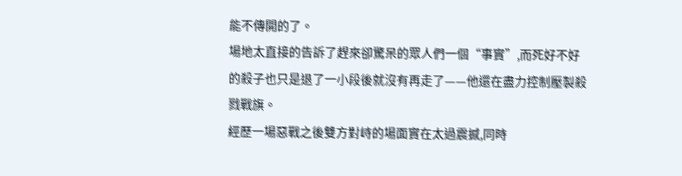能不傳開的了。
場地太直接的告訴了趕來卻驚呆的眾人們一個“事實”,而死好不好的殺子也只是退了一小段後就沒有再走了——他還在盡力控制壓製殺戮戰旗。
經歷一場惡戰之後雙方對峙的場面實在太過震撼,同時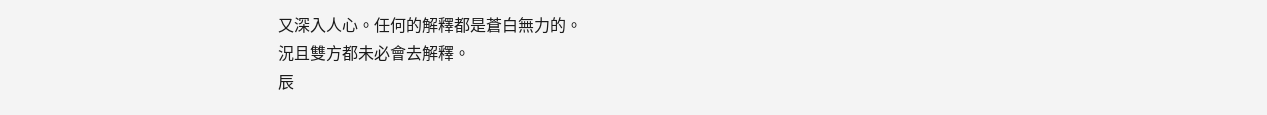又深入人心。任何的解釋都是蒼白無力的。
況且雙方都未必會去解釋。
辰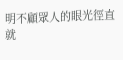明不顧眾人的眼光徑直就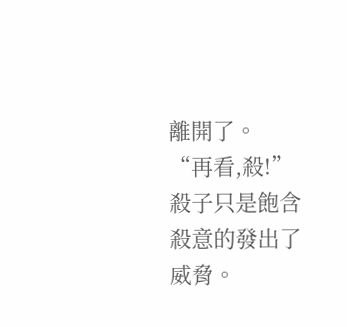離開了。
“再看,殺!”殺子只是飽含殺意的發出了威脅。